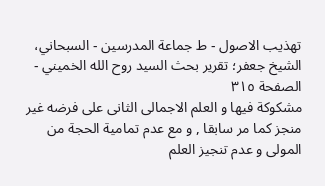تهذيب الاصول - ط جماعة المدرسين - السبحاني، الشيخ جعفر؛ تقرير بحث السيد روح الله الخميني - الصفحة ٣١٥
مشكوكة فيها و العلم الاجمالى الثانى على فرضه غير منجز كما مر سابقا , و مع عدم تمامية الحجة من المولى و عدم تنجيز العلم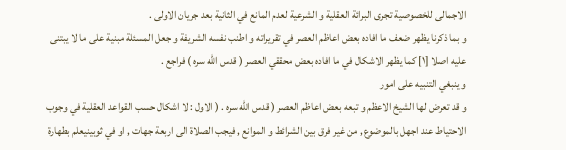الاجمالى للخصوصية تجرى البرائة العقلية و الشرعية لعدم المانع في الثانية بعد جريان الاولى .
و بما ذكرنا يظهر ضعف ما افاده بعض اعاظم العصر في تقريراته و اطنب نفسه الشريفة و جعل المسئلة مبنية على ما لا يبتنى عليه اصلا [١] كما يظهر الاشكال في ما افاده بعض محققي العصر ( قدس الله سره ) فراجع .
و ينبغي التنبيه على امور
و قد تعرض لها الشيخ الاعظم و تبعه بعض اعاظم العصر ( قدس الله سره . ( الاول : لا اشكال حسب القواعد العقلية في وجوب الاحتياط عند اجهل بالموضوع , من غير فرق بين الشرائط و الموانع , فيجب الصلاة الى اربعة جهات , او في ثوبينيعلم بطهارة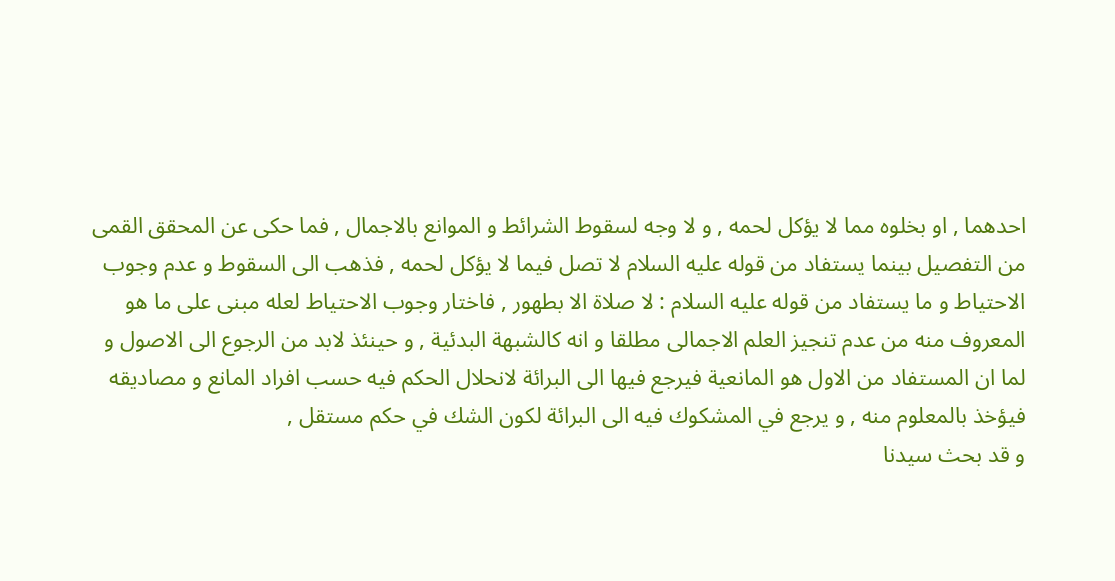احدهما , او بخلوه مما لا يؤكل لحمه , و لا وجه لسقوط الشرائط و الموانع بالاجمال , فما حكى عن المحقق القمى من التفصيل بينما يستفاد من قوله عليه السلام لا تصل فيما لا يؤكل لحمه , فذهب الى السقوط و عدم وجوب الاحتياط و ما يستفاد من قوله عليه السلام : لا صلاة الا بطهور , فاختار وجوب الاحتياط لعله مبنى على ما هو المعروف منه من عدم تنجيز العلم الاجمالى مطلقا و انه كالشبهة البدئية , و حينئذ لابد من الرجوع الى الاصول و لما ان المستفاد من الاول هو المانعية فيرجع فيها الى البرائة لانحلال الحكم فيه حسب افراد المانع و مصاديقه فيؤخذ بالمعلوم منه , و يرجع في المشكوك فيه الى البرائة لكون الشك في حكم مستقل ,
و قد بحث سيدنا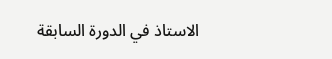الاستاذ في الدورة السابقة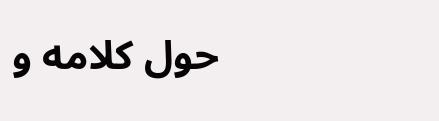حول كلامه و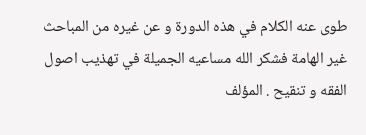طوى عنه الكلام في هذه الدورة و عن غيره من المباحث غير الهامة فشكر الله مساعيه الجميلة في تهذيب اصول الفقه و تنقيح . المؤلف